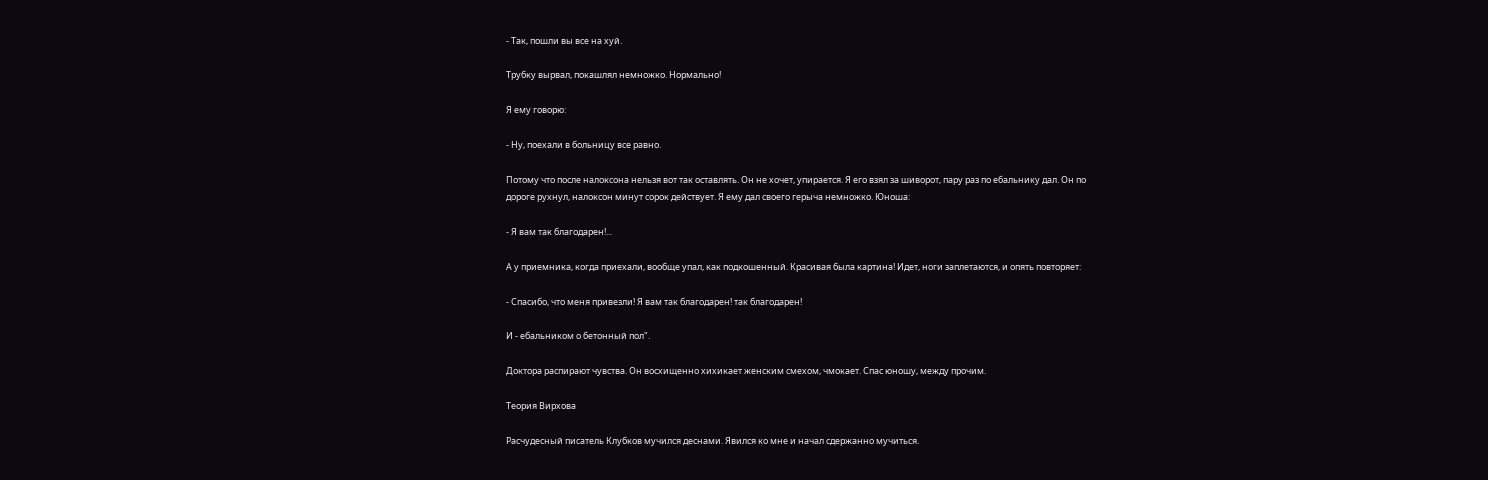- Так, пошли вы все на хуй.

Трубку вырвал, покашлял немножко. Нормально!

Я ему говорю:

- Ну, поехали в больницу все равно.

Потому что после налоксона нельзя вот так оставлять. Он не хочет, упирается. Я его взял за шиворот, пару раз по ебальнику дал. Он по дороге рухнул, налоксон минут сорок действует. Я ему дал своего герыча немножко. Юноша:

- Я вам так благодарен!...

А у приемника, когда приехали, вообще упал, как подкошенный. Красивая была картина! Идет, ноги заплетаются, и опять повторяет:

- Спасибо, что меня привезли! Я вам так благодарен! так благодарен!

И - ебальником о бетонный пол".

Доктора распирают чувства. Он восхищенно хихикает женским смехом, чмокает. Спас юношу, между прочим.

Теория Вирхова

Расчудесный писатель Клубков мучился деснами. Явился ко мне и начал сдержанно мучиться.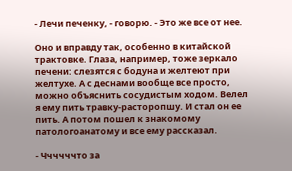- Лечи печенку, - говорю. - Это же все от нее.

Оно и вправду так, особенно в китайской трактовке. Глаза, например, тоже зеркало печени: слезятся с бодуна и желтеют при желтухе. А с деснами вообще все просто, можно объяснить сосудистым ходом. Велел я ему пить травку-расторопшу. И стал он ее пить. А потом пошел к знакомому патологоанатому и все ему рассказал.

- Ччччччто за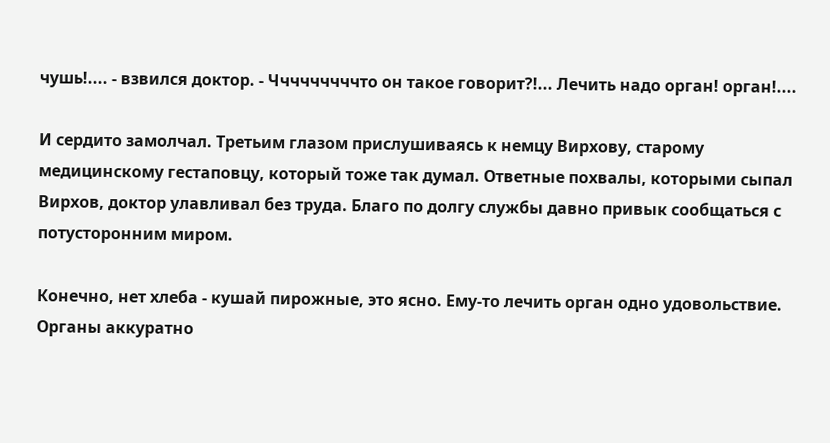чушь!.... - взвился доктор. - Чччччччччто он такое говорит?!... Лечить надо орган! орган!....

И сердито замолчал. Третьим глазом прислушиваясь к немцу Вирхову, старому медицинскому гестаповцу, который тоже так думал. Ответные похвалы, которыми сыпал Вирхов, доктор улавливал без труда. Благо по долгу службы давно привык сообщаться с потусторонним миром.

Конечно, нет хлеба - кушай пирожные, это ясно. Ему-то лечить орган одно удовольствие. Органы аккуратно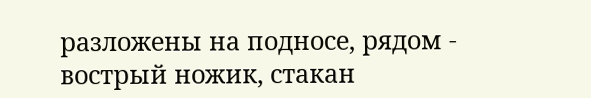разложены на подносе, рядом - вострый ножик, стакан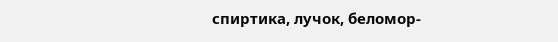спиртика, лучок, беломор-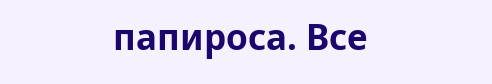папироса. Все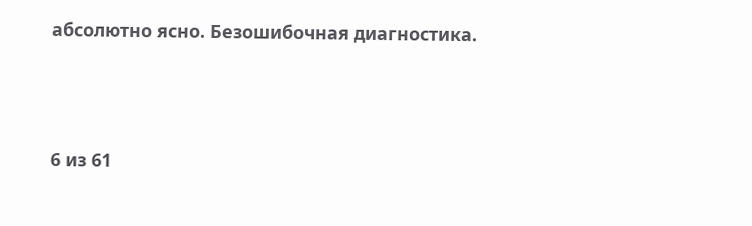абсолютно ясно. Безошибочная диагностика.



6 из 61